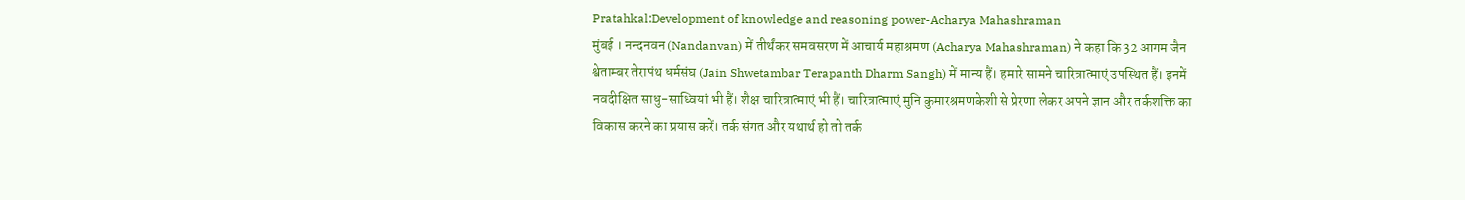Pratahkal:Development of knowledge and reasoning power-Acharya Mahashraman
मुंबई । नन्दनवन (Nandanvan) में तीर्थंकर समवसरण में आचार्य महाश्रमण (Acharya Mahashraman) ने कहा कि 32 आगम जैन श्वेताम्बर तेरापंथ धर्मसंघ (Jain Shwetambar Terapanth Dharm Sangh) में मान्य हैं। हमारे सामने चारित्रात्माएं उपस्थित हैं। इनमें नवदीक्षित साधु-साध्वियां भी हैं। शैक्ष चारित्रात्माएं भी हैं। चारित्रात्माएं मुनि कुमारश्रमणकेशी से प्रेरणा लेकर अपने ज्ञान और तर्कशक्ति का विकास करने का प्रयास करें। तर्क संगत और यथार्थ हो तो तर्क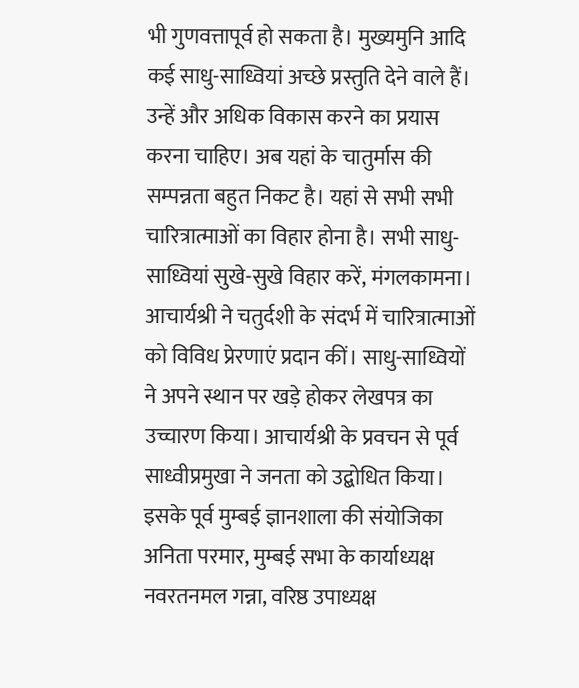भी गुणवत्तापूर्व हो सकता है। मुख्यमुनि आदि कई साधु-साध्वियां अच्छे प्रस्तुति देने वाले हैं। उन्हें और अधिक विकास करने का प्रयास करना चाहिए। अब यहां के चातुर्मास की सम्पन्नता बहुत निकट है। यहां से सभी सभी चारित्रात्माओं का विहार होना है। सभी साधु-साध्वियां सुखे-सुखे विहार करें, मंगलकामना। आचार्यश्री ने चतुर्दशी के संदर्भ में चारित्रात्माओं को विविध प्रेरणाएं प्रदान कीं। साधु-साध्वियों ने अपने स्थान पर खड़े होकर लेखपत्र का उच्चारण किया। आचार्यश्री के प्रवचन से पूर्व साध्वीप्रमुखा ने जनता को उद्बोधित किया।
इसके पूर्व मुम्बई ज्ञानशाला की संयोजिका अनिता परमार, मुम्बई सभा के कार्याध्यक्ष नवरतनमल गन्ना, वरिष्ठ उपाध्यक्ष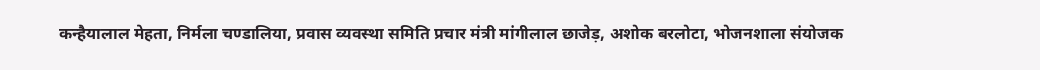कन्हैयालाल मेहता, निर्मला चण्डालिया, प्रवास व्यवस्था समिति प्रचार मंत्री मांगीलाल छाजेड़, अशोक बरलोटा, भोजनशाला संयोजक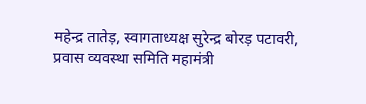महेन्द्र तातेड़, स्वागताध्यक्ष सुरेन्द्र बोरड़ पटावरी, प्रवास व्यवस्था समिति महामंत्री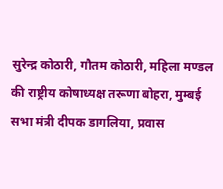सुरेन्द्र कोठारी, गौतम कोठारी, महिला मण्डल की राष्ट्रीय कोषाध्यक्ष तरूणा बोहरा, मुम्बई सभा मंत्री दीपक डागलिया, प्रवास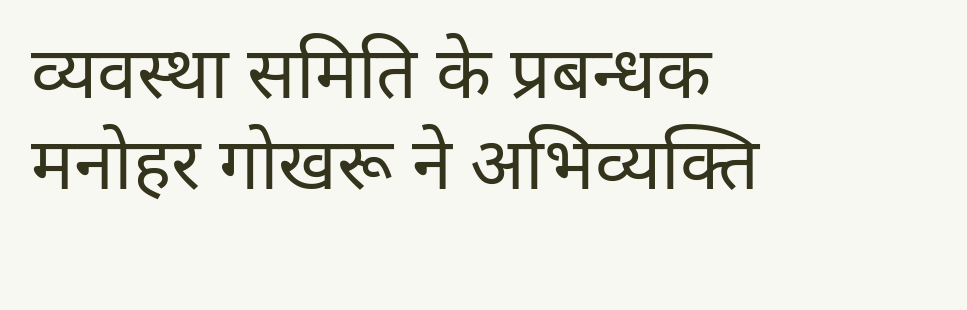व्यवस्था समिति के प्रबन्धक मनोहर गोखरू ने अभिव्यक्ति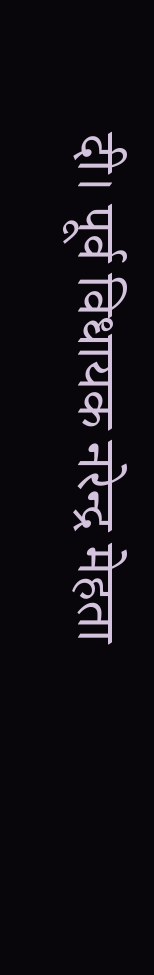दी। पूर्व विधायक नरेन्द्र मेहता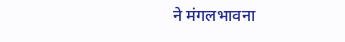ने मंगलभावना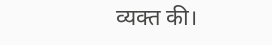व्यक्त की।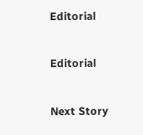Editorial

Editorial

Next Story